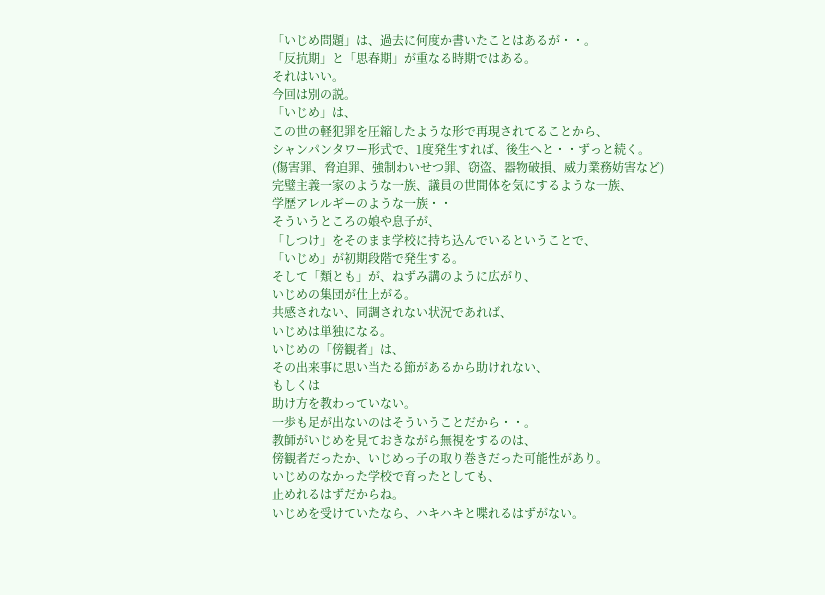「いじめ問題」は、過去に何度か書いたことはあるが・・。
「反抗期」と「思春期」が重なる時期ではある。
それはいい。
今回は別の説。
「いじめ」は、
この世の軽犯罪を圧縮したような形で再現されてることから、
シャンパンタワー形式で、1度発生すれば、後生へと・・ずっと続く。
(傷害罪、脅迫罪、強制わいせつ罪、窃盗、器物破損、威力業務妨害など)
完璧主義一家のような一族、議員の世間体を気にするような一族、
学歴アレルギーのような一族・・
そういうところの娘や息子が、
「しつけ」をそのまま学校に持ち込んでいるということで、
「いじめ」が初期段階で発生する。
そして「類とも」が、ねずみ講のように広がり、
いじめの集団が仕上がる。
共感されない、同調されない状況であれば、
いじめは単独になる。
いじめの「傍観者」は、
その出来事に思い当たる節があるから助けれない、
もしくは
助け方を教わっていない。
一歩も足が出ないのはそういうことだから・・。
教師がいじめを見ておきながら無視をするのは、
傍観者だったか、いじめっ子の取り巻きだった可能性があり。
いじめのなかった学校で育ったとしても、
止めれるはずだからね。
いじめを受けていたなら、ハキハキと喋れるはずがない。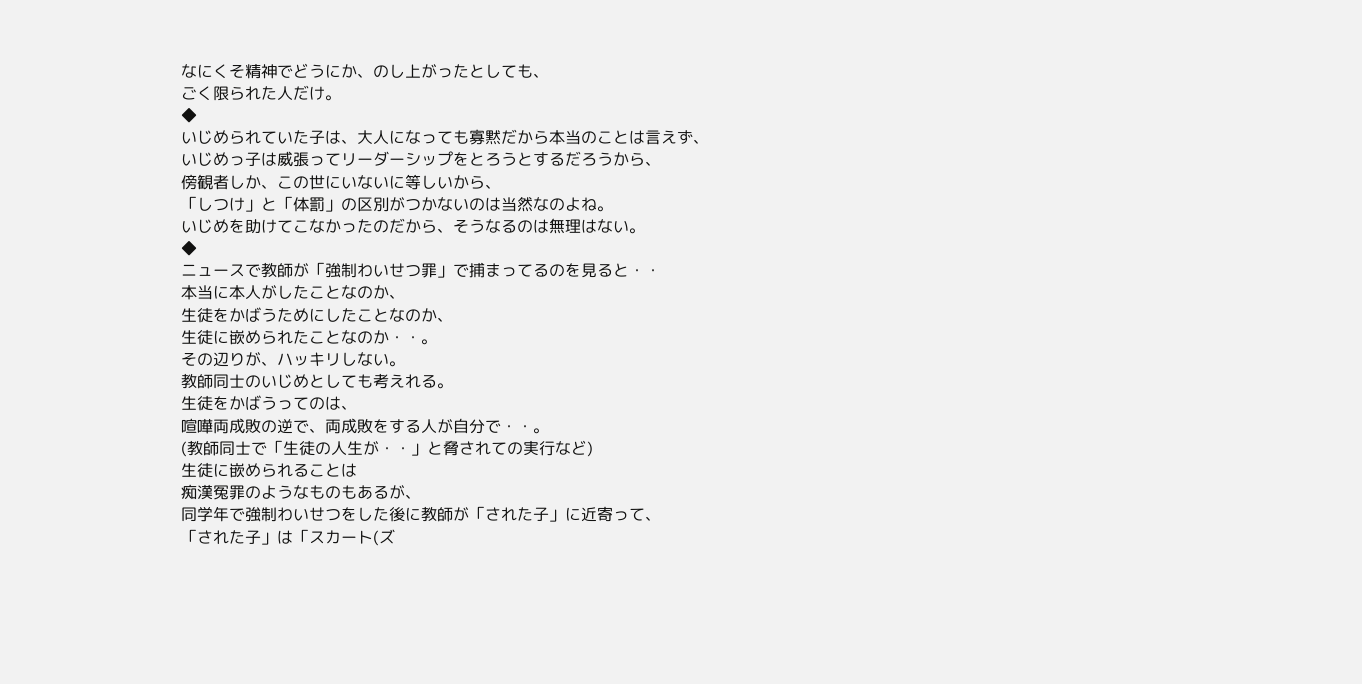なにくそ精神でどうにか、のし上がったとしても、
ごく限られた人だけ。
◆
いじめられていた子は、大人になっても寡黙だから本当のことは言えず、
いじめっ子は威張ってリーダーシップをとろうとするだろうから、
傍観者しか、この世にいないに等しいから、
「しつけ」と「体罰」の区別がつかないのは当然なのよね。
いじめを助けてこなかったのだから、そうなるのは無理はない。
◆
ニュースで教師が「強制わいせつ罪」で捕まってるのを見ると・・
本当に本人がしたことなのか、
生徒をかばうためにしたことなのか、
生徒に嵌められたことなのか・・。
その辺りが、ハッキリしない。
教師同士のいじめとしても考えれる。
生徒をかばうってのは、
喧嘩両成敗の逆で、両成敗をする人が自分で・・。
(教師同士で「生徒の人生が・・」と脅されての実行など)
生徒に嵌められることは
痴漢冤罪のようなものもあるが、
同学年で強制わいせつをした後に教師が「された子」に近寄って、
「された子」は「スカート(ズ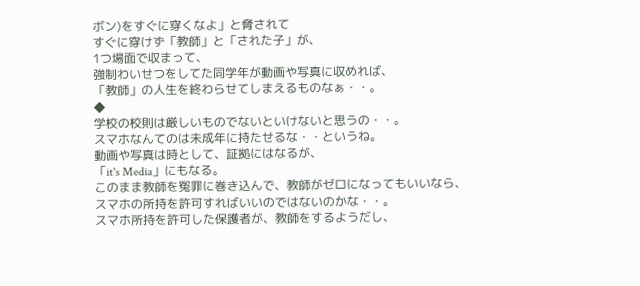ボン)をすぐに穿くなよ」と脅されて
すぐに穿けず「教師」と「された子」が、
1つ場面で収まって、
強制わいせつをしてた同学年が動画や写真に収めれば、
「教師」の人生を終わらせてしまえるものなぁ・・。
◆
学校の校則は厳しいものでないといけないと思うの・・。
スマホなんてのは未成年に持たせるな・・というね。
動画や写真は時として、証拠にはなるが、
「it's Media」にもなる。
このまま教師を冤罪に巻き込んで、教師がゼロになってもいいなら、
スマホの所持を許可すればいいのではないのかな・・。
スマホ所持を許可した保護者が、教師をするようだし、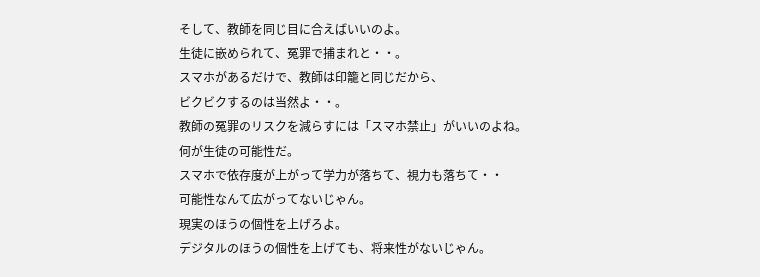そして、教師を同じ目に合えばいいのよ。
生徒に嵌められて、冤罪で捕まれと・・。
スマホがあるだけで、教師は印籠と同じだから、
ビクビクするのは当然よ・・。
教師の冤罪のリスクを減らすには「スマホ禁止」がいいのよね。
何が生徒の可能性だ。
スマホで依存度が上がって学力が落ちて、視力も落ちて・・
可能性なんて広がってないじゃん。
現実のほうの個性を上げろよ。
デジタルのほうの個性を上げても、将来性がないじゃん。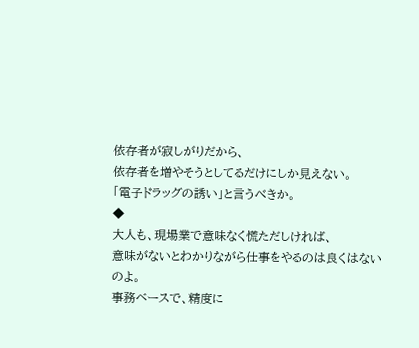依存者が寂しがりだから、
依存者を増やそうとしてるだけにしか見えない。
「電子ドラッグの誘い」と言うべきか。
◆
大人も、現場業で意味なく慌ただしければ、
意味がないとわかりながら仕事をやるのは良くはないのよ。
事務ベースで、精度に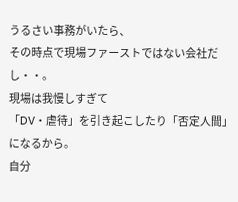うるさい事務がいたら、
その時点で現場ファーストではない会社だし・・。
現場は我慢しすぎて
「DV・虐待」を引き起こしたり「否定人間」になるから。
自分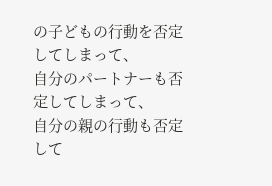の子どもの行動を否定してしまって、
自分のパートナーも否定してしまって、
自分の親の行動も否定して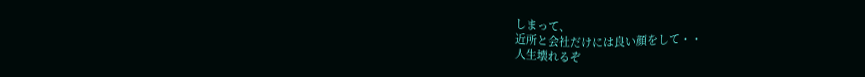しまって、
近所と会社だけには良い顔をして・・
人生壊れるぞ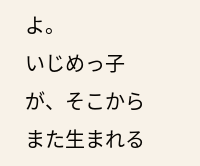よ。
いじめっ子が、そこからまた生まれる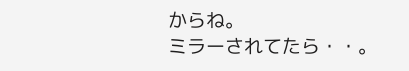からね。
ミラーされてたら・・。